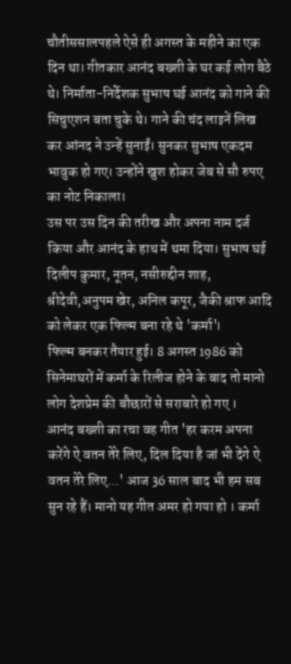चौतीससालपहले ऐसे ही अगस्त के महीने का एक दिन था। गीतकार आनंद बख्शी के घर कई लोग बैठे थे। निर्माता-निर्देशक सुभाष घई आनंद को गाने की सिचुएशन बता चुके थे। गाने की चंद लाइनें लिख कर आंनद ने उन्हें सुनाईं। सुनकर सुभाष एकदम भावुक हो गए। उन्होंने खुश होकर जेब से सौ रुपए का नोट निकाला।
उस पर उस दिन की तरीख और अपना नाम दर्ज किया और आनंद के हाथ में थमा दिया। सुभाष घई दिलीप कुमार, नूतन, नसीरुद्दीन शाह, श्रीदेवी,अनुपम खेर, अनिल कपूर, जैकी श्राफ आदि को लेकर एक फिल्म बना रहे थे 'कर्मा'।
फिल्म बनकर तैयार हुई। 8 अगस्त 1986 को सिनेमाघरों में कर्मा के रिलीज होने के बाद तो मानो लोग देशप्रेम की बौछारों से सराबारे हो गए ।
आनंद बख्शी का रचा वह गीत 'हर करम अपना करेंगे ऐ वतन तेरे लिए, दिल दिया है जां भी देंगे ऐ वतन तेरे लिए...' आज 36 साल बाद भी हम सब सुन रहे हैं। मानो यह गीत अमर हो गया हो । कर्मा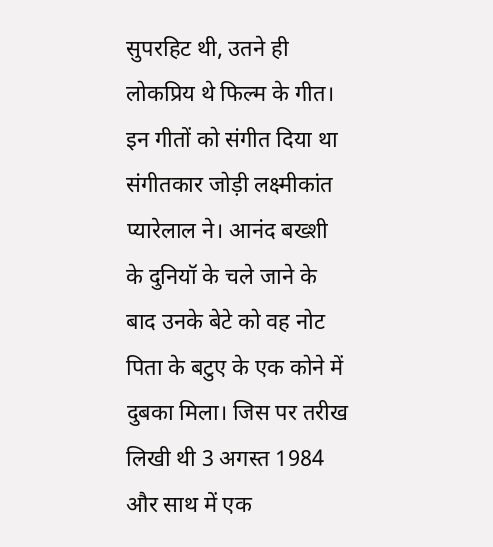सुपरहिट थी, उतने ही लोकप्रिय थे फिल्म के गीत। इन गीतों को संगीत दिया था संगीतकार जोड़ी लक्ष्मीकांत प्यारेलाल ने। आनंद बख्शी के दुनियॉ के चले जाने के बाद उनके बेटे को वह नोट पिता के बटुए के एक कोने में दुबका मिला। जिस पर तरीख लिखी थी 3 अगस्त 1984 और साथ में एक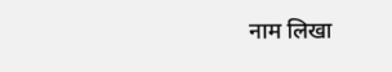नाम लिखा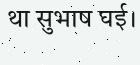था सुभाष घई।